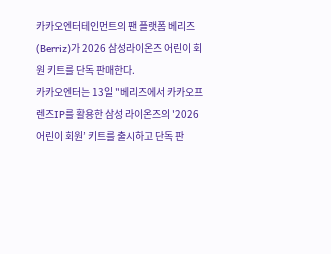카카오엔터테인먼트의 팬 플랫폼 베리즈(Berriz)가 2026 삼성라이온즈 어린이 회원 키트를 단독 판매한다.
카카오엔터는 13일 "베리즈에서 카카오프렌즈IP를 활용한 삼성 라이온즈의 '2026 어린이 회원’ 키트를 출시하고 단독 판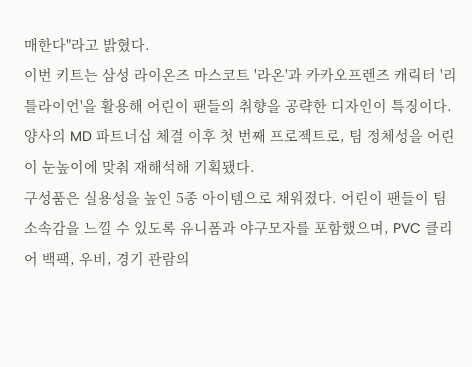매한다"라고 밝혔다.
이번 키트는 삼성 라이온즈 마스코트 '라온'과 카카오프렌즈 캐릭터 '리틀라이언'을 활용해 어린이 팬들의 취향을 공략한 디자인이 특징이다. 양사의 MD 파트너십 체결 이후 첫 번째 프로젝트로, 팀 정체성을 어린이 눈높이에 맞춰 재해석해 기획됐다.
구성품은 실용성을 높인 5종 아이템으로 채워졌다. 어린이 팬들이 팀 소속감을 느낄 수 있도록 유니폼과 야구모자를 포함했으며, PVC 클리어 백팩, 우비, 경기 관람의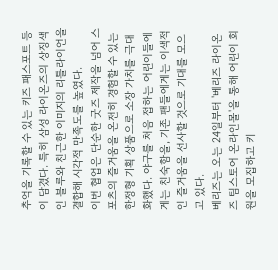추억을 기록할 수 있는 키즈 패스포트 등이 담겼다. 특히 삼성 라이온즈의 상징색인 블루와 친근한 이미지의 리틀라이언을 결합해 시각적 만족도를 높였다.
이번 협업은 단순한 굿즈 제작을 넘어 스포츠의 즐거움을 온전히 경험할 수 있는 한정형 기획 상품으로 소장 가치를 극대화했다. 야구를 처음 접하는 어린이들에게는 친숙함을, 기존 팬들에게는 이색적인 즐거움을 선사할 것으로 기대를 모으고 있다.
베리즈는 오는 24일부터 '베리즈 라이온즈 팀스토어 온라인몰'을 통해 어린이 회원을 모집하고 키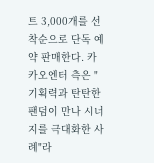트 3,000개를 선착순으로 단독 예약 판매한다. 카카오엔터 측은 "기획력과 탄탄한 팬덤이 만나 시너지를 극대화한 사례"라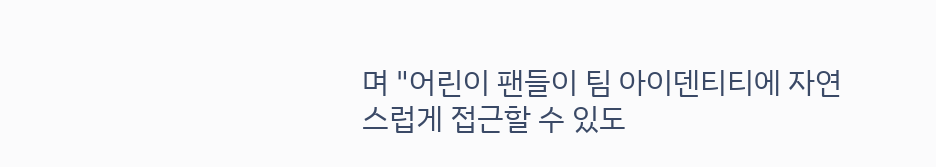며 "어린이 팬들이 팀 아이덴티티에 자연스럽게 접근할 수 있도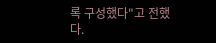록 구성했다"고 전했다.